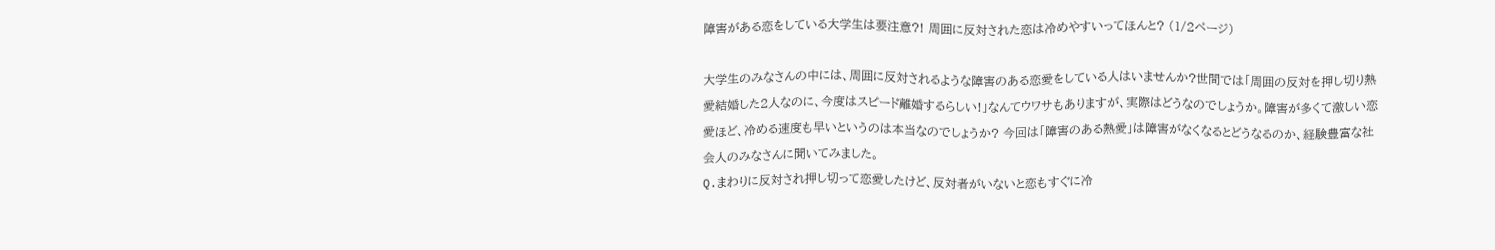障害がある恋をしている大学生は要注意?! 周囲に反対された恋は冷めやすいってほんと? (1/2ページ)

大学生のみなさんの中には、周囲に反対されるような障害のある恋愛をしている人はいませんか?世間では「周囲の反対を押し切り熱愛結婚した2人なのに、今度はスピード離婚するらしい!」なんてウワサもありますが、実際はどうなのでしょうか。障害が多くて激しい恋愛ほど、冷める速度も早いというのは本当なのでしょうか? 今回は「障害のある熱愛」は障害がなくなるとどうなるのか、経験豊富な社会人のみなさんに聞いてみました。
Q.まわりに反対され押し切って恋愛したけど、反対者がいないと恋もすぐに冷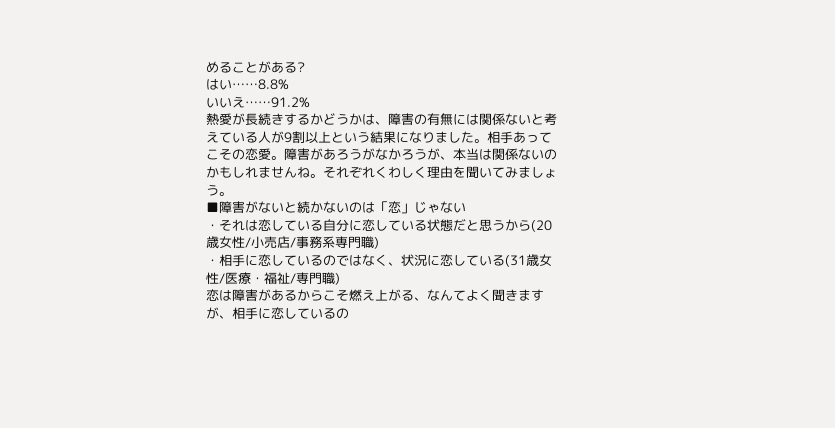めることがある?
はい……8.8%
いいえ……91.2%
熱愛が長続きするかどうかは、障害の有無には関係ないと考えている人が9割以上という結果になりました。相手あってこその恋愛。障害があろうがなかろうが、本当は関係ないのかもしれませんね。それぞれくわしく理由を聞いてみましょう。
■障害がないと続かないのは「恋」じゃない
・それは恋している自分に恋している状態だと思うから(20歳女性/小売店/事務系専門職)
・相手に恋しているのではなく、状況に恋している(31歳女性/医療・福祉/専門職)
恋は障害があるからこそ燃え上がる、なんてよく聞きますが、相手に恋しているの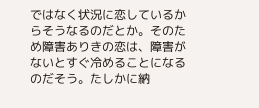ではなく状況に恋しているからそうなるのだとか。そのため障害ありきの恋は、障害がないとすぐ冷めることになるのだそう。たしかに納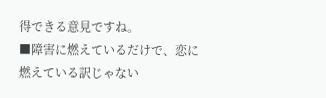得できる意見ですね。
■障害に燃えているだけで、恋に燃えている訳じゃない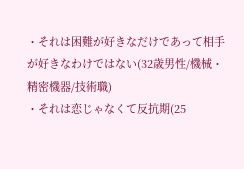・それは困難が好きなだけであって相手が好きなわけではない(32歳男性/機械・精密機器/技術職)
・それは恋じゃなくて反抗期(25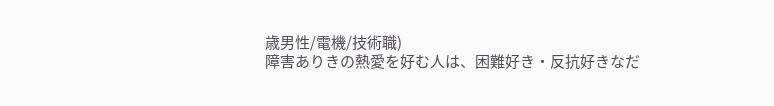歳男性/電機/技術職)
障害ありきの熱愛を好む人は、困難好き・反抗好きなだ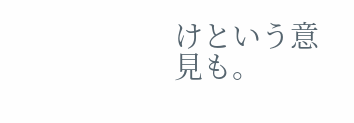けという意見も。